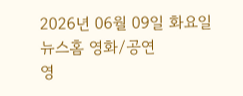2026년 06월 09일 화요일
뉴스홈 영화/공연
영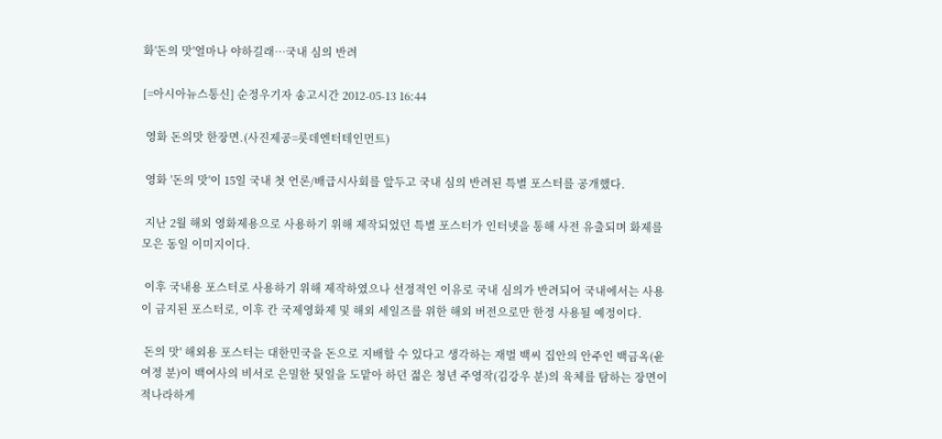화'돈의 맛'얼마나 야하길래…국내 심의 반려

[=아시아뉴스통신] 순정우기자 송고시간 2012-05-13 16:44

 영화 돈의맛 한장면.(사진제공=롯데엔터테인먼트)

 영화 '돈의 맛'이 15일 국내 첫 언론/배급시사회를 앞두고 국내 심의 반려된 특별 포스터를 공개했다.

 지난 2월 해외 영화제용으로 사용하기 위해 제작되었던 특별 포스터가 인터넷을 통해 사전 유출되며 화제를 모은 동일 이미지이다.

 이후 국내용 포스터로 사용하기 위해 제작하였으나 선정적인 이유로 국내 심의가 반려되어 국내에서는 사용이 금지된 포스터로, 이후 칸 국제영화제 및 해외 세일즈를 위한 해외 버전으로만 한정 사용될 예정이다.

 돈의 맛' 해외용 포스터는 대한민국을 돈으로 지배할 수 있다고 생각하는 재벌 백씨 집안의 안주인 백금옥(윤여정 분)이 백여사의 비서로 은밀한 뒷일을 도맡아 하던 젊은 청년 주영작(김강우 분)의 육체를 탐하는 장면이 적나라하게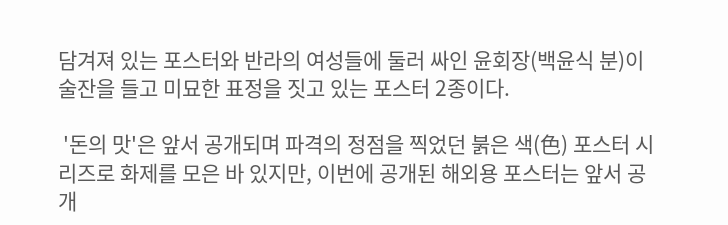담겨져 있는 포스터와 반라의 여성들에 둘러 싸인 윤회장(백윤식 분)이 술잔을 들고 미묘한 표정을 짓고 있는 포스터 2종이다.

 '돈의 맛'은 앞서 공개되며 파격의 정점을 찍었던 붉은 색(色) 포스터 시리즈로 화제를 모은 바 있지만, 이번에 공개된 해외용 포스터는 앞서 공개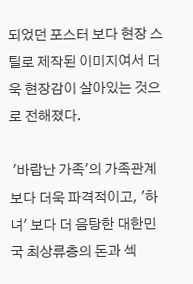되었던 포스터 보다 현장 스틸로 제작된 이미지여서 더욱 현장감이 살아있는 것으로 전해졌다.

 '바람난 가족'의 가족관계 보다 더욱 파격적이고, '하녀' 보다 더 음탕한 대한민국 최상류층의 돈과 섹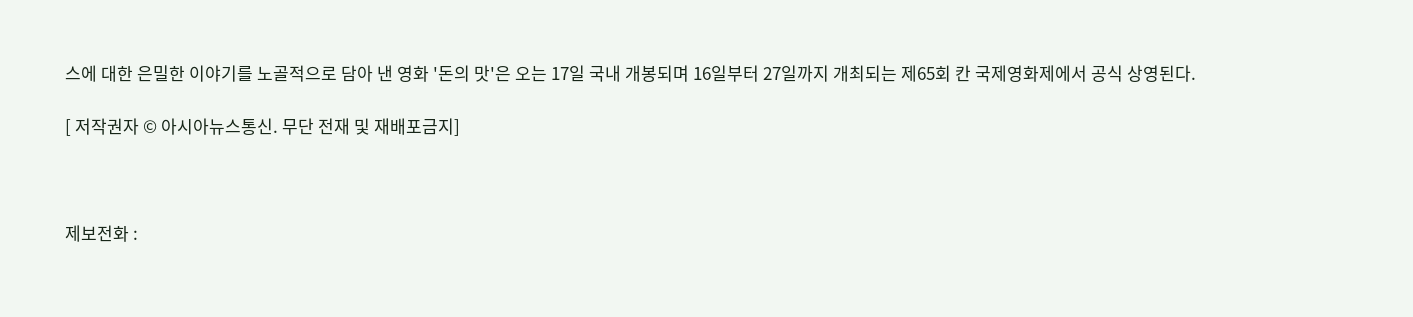스에 대한 은밀한 이야기를 노골적으로 담아 낸 영화 '돈의 맛'은 오는 17일 국내 개봉되며 16일부터 27일까지 개최되는 제65회 칸 국제영화제에서 공식 상영된다.

[ 저작권자 © 아시아뉴스통신. 무단 전재 및 재배포금지]



제보전화 :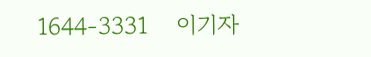1644-3331    이기자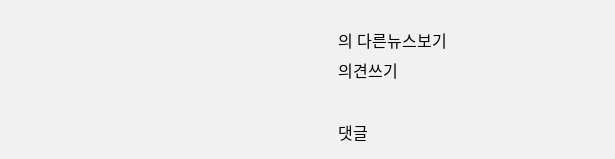의 다른뉴스보기
의견쓰기

댓글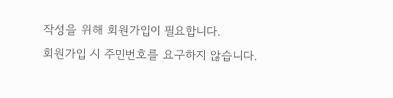작성을 위해 회원가입이 필요합니다.
회원가입 시 주민번호를 요구하지 않습니다.